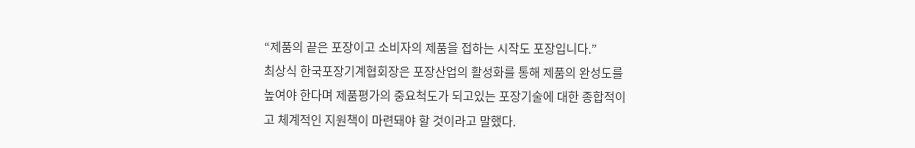“제품의 끝은 포장이고 소비자의 제품을 접하는 시작도 포장입니다.”
최상식 한국포장기계협회장은 포장산업의 활성화를 통해 제품의 완성도를 높여야 한다며 제품평가의 중요척도가 되고있는 포장기술에 대한 종합적이고 체계적인 지원책이 마련돼야 할 것이라고 말했다.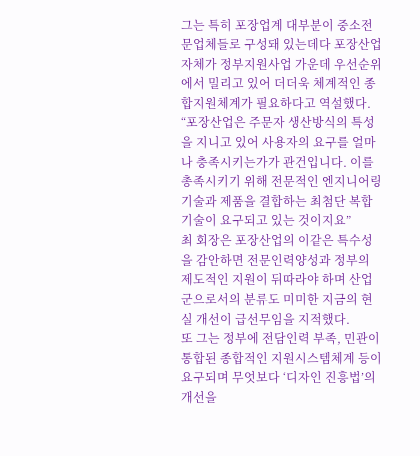그는 특히 포장업계 대부분이 중소전문업체들로 구성돼 있는데다 포장산업 자체가 정부지원사업 가운데 우선순위에서 밀리고 있어 더더욱 체계적인 종합지원체계가 필요하다고 역설했다.
“포장산업은 주문자 생산방식의 특성을 지니고 있어 사용자의 요구를 얼마나 충족시키는가가 관건입니다. 이를 총족시키기 위해 전문적인 엔지니어링 기술과 제품을 결합하는 최첨단 복합기술이 요구되고 있는 것이지요”
최 회장은 포장산업의 이같은 특수성을 감안하면 전문인력양성과 정부의 제도적인 지원이 뒤따라야 하며 산업군으로서의 분류도 미미한 지금의 현실 개선이 급선무임을 지적했다.
또 그는 정부에 전담인력 부족, 민관이 통합된 종합적인 지원시스템체계 등이 요구되며 무엇보다 ‘디자인 진흥법’의 개선을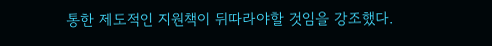통한 제도적인 지원책이 뒤따라야할 것임을 강조했다.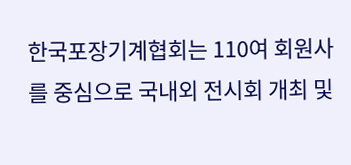한국포장기계협회는 110여 회원사를 중심으로 국내외 전시회 개최 및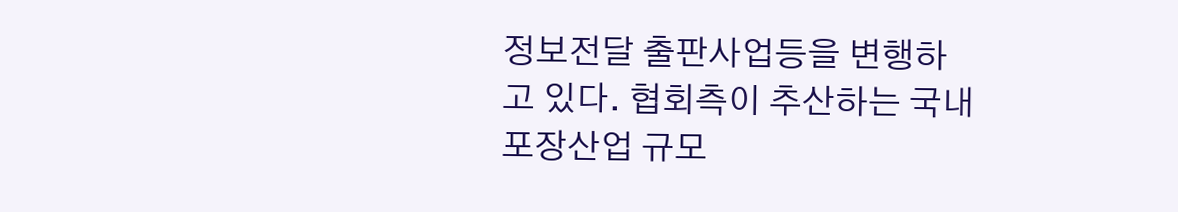정보전달 출판사업등을 변행하고 있다. 협회측이 추산하는 국내 포장산업 규모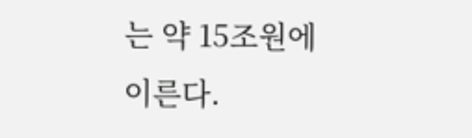는 약 15조원에 이른다.